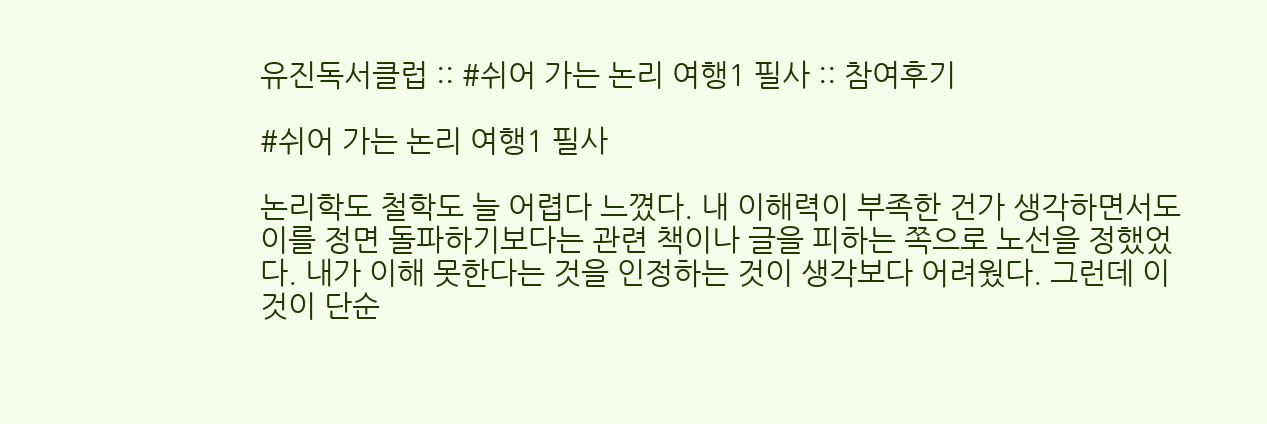유진독서클럽 :: #쉬어 가는 논리 여행1 필사 :: 참여후기

#쉬어 가는 논리 여행1 필사

논리학도 철학도 늘 어렵다 느꼈다. 내 이해력이 부족한 건가 생각하면서도 이를 정면 돌파하기보다는 관련 책이나 글을 피하는 쪽으로 노선을 정했었다. 내가 이해 못한다는 것을 인정하는 것이 생각보다 어려웠다. 그런데 이것이 단순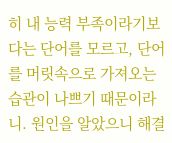히 내 능력 부족이라기보다는 단어를 모르고, 단어를 머릿속으로 가져오는 습관이 나쁘기 때문이라니. 원인을 알았으니 해결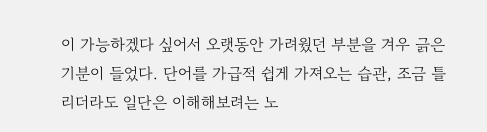이 가능하겠다 싶어서 오랫동안 가려웠던 부분을 겨우 긁은 기분이 들었다. 단어를 가급적 쉽게 가져오는 습관, 조금 틀리더라도 일단은 이해해보려는 노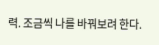력. 조금씩 나를 바꿔보려 한다.